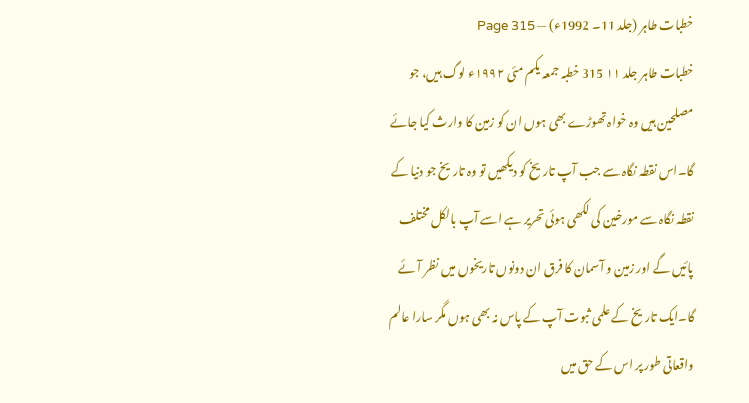خطبات طاہر (جلد 11۔ 1992ء) — Page 315
خطبات طاہر جلد ۱۱ 315 خطبہ جمعہ یکم مئی ۱۹۹۲ء لوگ ہیں، جو مصلحین ہیں وہ خواہ تھوڑے بھی ہوں ان کو زمین کا وارث کیا جائے گا۔اس نقطہ نگاہ سے جب آپ تاریخ کو دیکھیں تو وہ تاریخ جو دنیا کے نقطہ نگاہ سے مورخین کی لکھی ہوئی تحریر ہے اسے آپ بالکل مختلف پائیں گے اور زمین و آسمان کا فرق ان دونوں تاریخوں میں نظر آئے گا۔ایک تاریخ کے علمی ثبوت آپ کے پاس نہ بھی ہوں مگر سارا عالم واقعاتی طور پر اس کے حق میں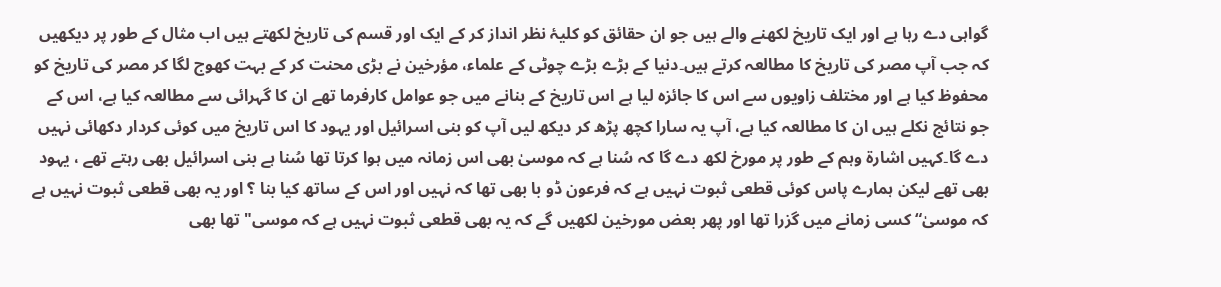گواہی دے رہا ہے اور ایک تاریخ لکھنے والے ہیں جو ان حقائق کو کلیۂ نظر انداز کر کے ایک اور قسم کی تاریخ لکھتے ہیں اب مثال کے طور پر دیکھیں کہ جب آپ مصر کی تاریخ کا مطالعہ کرتے ہیں۔دنیا کے بڑے بڑے چوٹی کے علماء، مؤرخین نے بڑی محنت کر کے بہت کھوج لگا کر مصر کی تاریخ کو محفوظ کیا ہے اور مختلف زاویوں سے اس کا جائزہ لیا ہے اس تاریخ کے بنانے میں جو عوامل کارفرما تھے ان کا گہرائی سے مطالعہ کیا ہے، اس کے جو نتائج نکلے ہیں ان کا مطالعہ کیا ہے، آپ یہ سارا کچھ پڑھ کر دیکھ لیں آپ کو بنی اسرائیل اور یہود کا اس تاریخ میں کوئی کردار دکھائی نہیں دے گا۔کہیں اشارۃ وہم کے طور پر مورخ لکھ دے گا کہ سُنا ہے کہ موسیٰ بھی اس زمانہ میں ہوا کرتا تھا سُنا ہے بنی اسرائیل بھی رہتے تھے ، یہود بھی تھے لیکن ہمارے پاس کوئی قطعی ثبوت نہیں ہے کہ فرعون ڈو با بھی تھا کہ نہیں اور اس کے ساتھ کیا بنا ؟ اور یہ بھی قطعی ثبوت نہیں ہے کہ موسیٰ“ کسی زمانے میں گزرا تھا اور پھر بعض مورخین لکھیں گے کہ یہ بھی قطعی ثبوت نہیں ہے کہ موسی" تھا بھی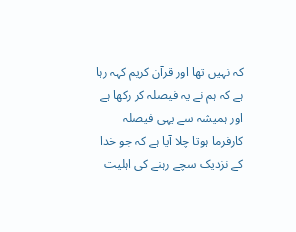کہ نہیں تھا اور قرآن کریم کہہ رہا ہے کہ ہم نے یہ فیصلہ کر رکھا ہے اور ہمیشہ سے یہی فیصلہ کارفرما ہوتا چلا آیا ہے کہ جو خدا کے نزدیک سچے رہنے کی اہلیت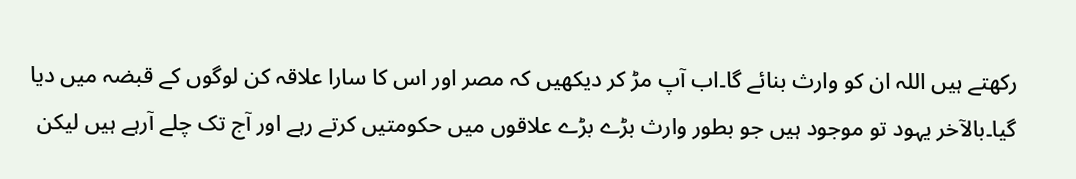رکھتے ہیں اللہ ان کو وارث بنائے گا۔اب آپ مڑ کر دیکھیں کہ مصر اور اس کا سارا علاقہ کن لوگوں کے قبضہ میں دیا گیا۔بالآخر یہود تو موجود ہیں جو بطور وارث بڑے بڑے علاقوں میں حکومتیں کرتے رہے اور آج تک چلے آرہے ہیں لیکن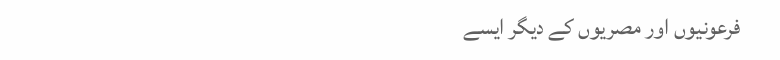فرعونیوں اور مصریوں کے دیگر ایسے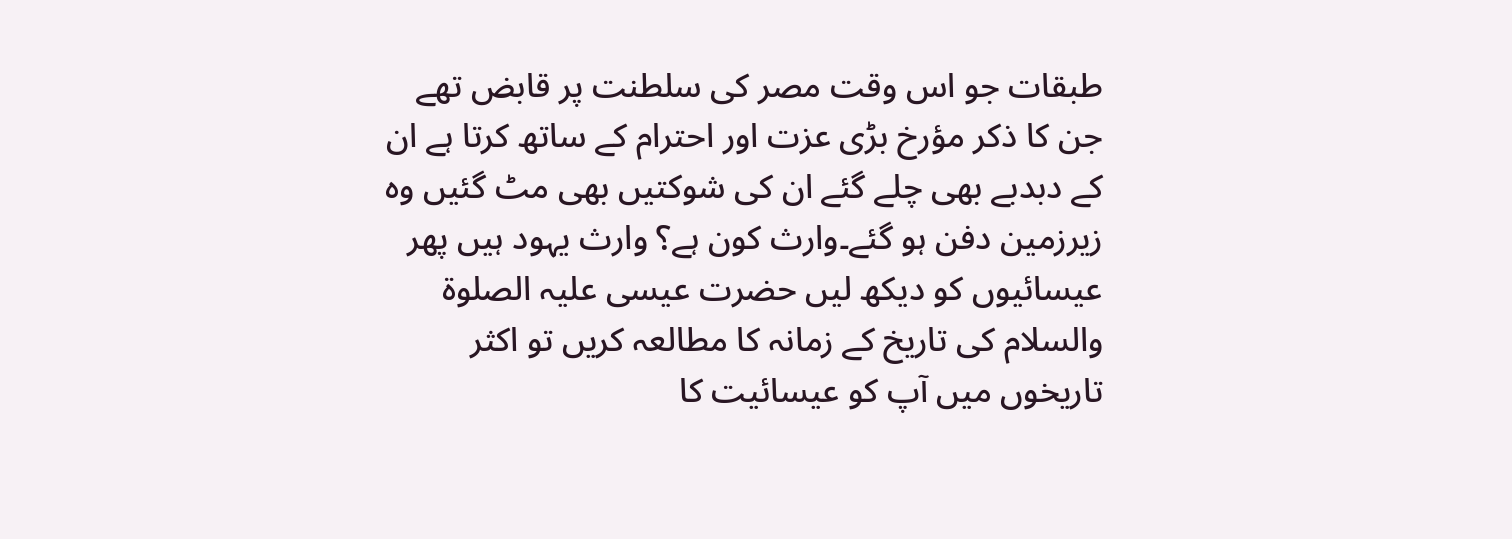طبقات جو اس وقت مصر کی سلطنت پر قابض تھے جن کا ذکر مؤرخ بڑی عزت اور احترام کے ساتھ کرتا ہے ان کے دبدبے بھی چلے گئے ان کی شوکتیں بھی مٹ گئیں وہ زیرزمین دفن ہو گئے۔وارث کون ہے؟ وارث یہود ہیں پھر عیسائیوں کو دیکھ لیں حضرت عیسی علیہ الصلوۃ والسلام کی تاریخ کے زمانہ کا مطالعہ کریں تو اکثر تاریخوں میں آپ کو عیسائیت کا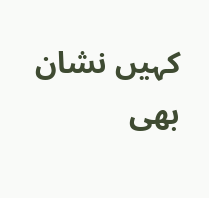کہیں نشان بھی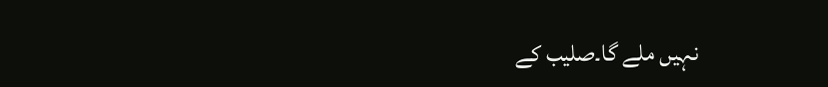نہیں ملے گا۔صلیب کے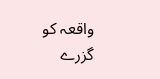واقعہ کو گزرے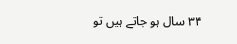۳۴ سال ہو جاتے ہیں تو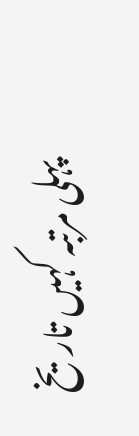پہلی مرتبہ کہیں تاریخ